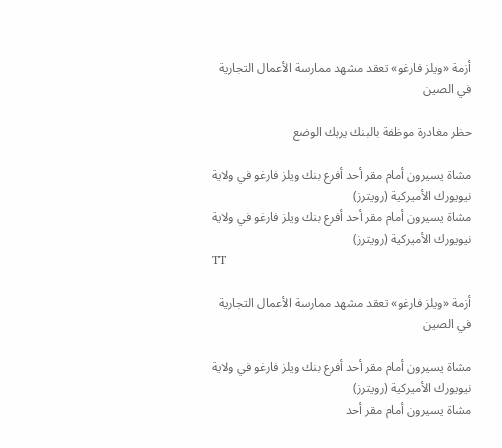أزمة «ويلز فارغو» تعقد مشهد ممارسة الأعمال التجارية في الصين

حظر مغادرة موظفة بالبنك يربك الوضع

مشاة يسيرون أمام مقر أحد أفرع بنك ويلز فارغو في ولاية نيويورك الأميركية (رويترز)
مشاة يسيرون أمام مقر أحد أفرع بنك ويلز فارغو في ولاية نيويورك الأميركية (رويترز)
TT

أزمة «ويلز فارغو» تعقد مشهد ممارسة الأعمال التجارية في الصين

مشاة يسيرون أمام مقر أحد أفرع بنك ويلز فارغو في ولاية نيويورك الأميركية (رويترز)
مشاة يسيرون أمام مقر أحد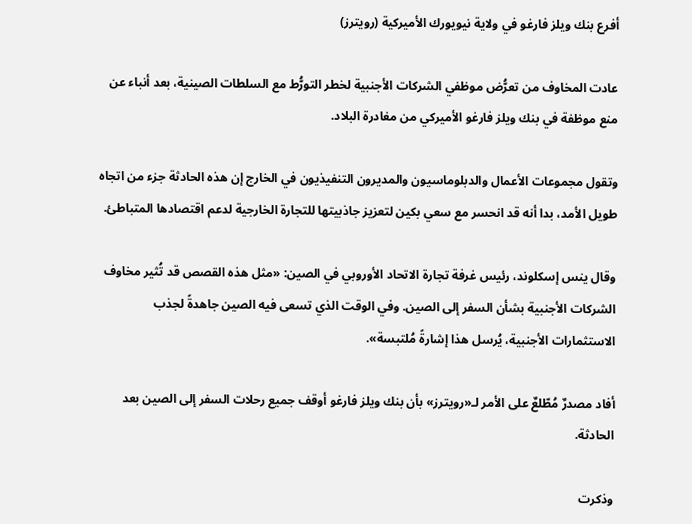أفرع بنك ويلز فارغو في ولاية نيويورك الأميركية (رويترز)

عادت المخاوف من تعرُّض موظفي الشركات الأجنبية لخطر التورُّط مع السلطات الصينية، بعد أنباء عن منع موظفة في بنك ويلز فارغو الأميركي من مغادرة البلاد.

وتقول مجموعات الأعمال والدبلوماسيون والمديرون التنفيذيون في الخارج إن هذه الحادثة جزء من اتجاه طويل الأمد، بدا أنه قد انحسر مع سعي بكين لتعزيز جاذبيتها للتجارة الخارجية لدعم اقتصادها المتباطئ.

وقال ينس إسكلوند، رئيس غرفة تجارة الاتحاد الأوروبي في الصين: «مثل هذه القصص قد تُثير مخاوف الشركات الأجنبية بشأن السفر إلى الصين. وفي الوقت الذي تسعى فيه الصين جاهدةً لجذب الاستثمارات الأجنبية، يُرسل هذا إشارةً مُلتبسة».

أفاد مصدرٌ مُطّلعٌ على الأمر لـ«رويترز» بأن بنك ويلز فارغو أوقف جميع رحلات السفر إلى الصين بعد الحادثة.

وذكرت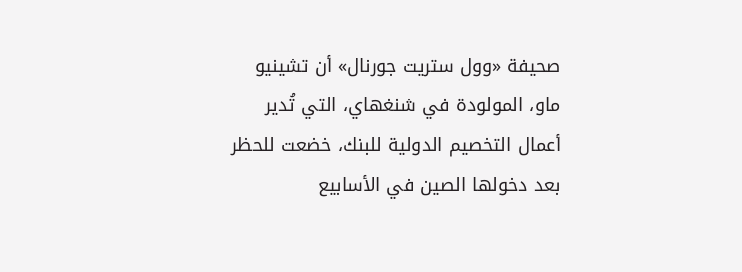صحيفة «وول ستريت جورنال» أن تشينيو ماو، المولودة في شنغهاي، التي تُدير أعمال التخصيم الدولية للبنك، خضعت للحظر بعد دخولها الصين في الأسابيع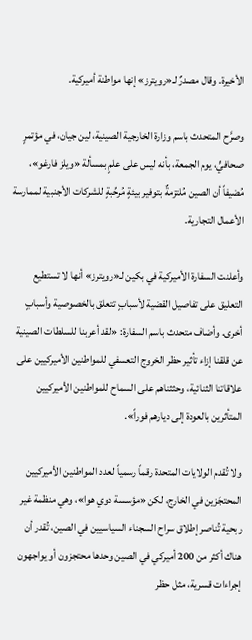الأخيرة. وقال مصدرٌ لـ«رويترز» إنها مواطنة أميركية.

وصرَّح المتحدث باسم وزارة الخارجية الصينية، لين جيان، في مؤتمرٍ صحافيٍّ، يوم الجمعة، بأنه ليس على علمٍ بمسألة «ويلز فارغو»، مُضيفاً أن الصين مُلتزمةٌ بتوفير بيئةٍ مُرحِّبةٍ للشركات الأجنبية لممارسة الأعمال التجارية.

وأعلنت السفارة الأميركية في بكين لـ«رويترز» أنها لا تستطيع التعليق على تفاصيل القضية لأسبابٍ تتعلق بالخصوصية وأسبابٍ أخرى. وأضاف متحدث باسم السفارة: «لقد أعربنا للسلطات الصينية عن قلقنا إزاء تأثير حظر الخروج التعسفي للمواطنين الأميركيين على علاقاتنا الثنائية، وحثثناهم على السماح للمواطنين الأميركيين المتأثرين بالعودة إلى ديارهم فوراً».

ولا تُقدم الولايات المتحدة رقماً رسمياً لعدد المواطنين الأميركيين المحتجَزين في الخارج، لكن «مؤسسة دوي هوا»، وهي منظمة غير ربحية تُناصر إطلاق سراح السجناء السياسيين في الصين، تُقدر أن هناك أكثر من 200 أميركي في الصين وحدها محتجزون أو يواجهون إجراءات قسرية، مثل حظر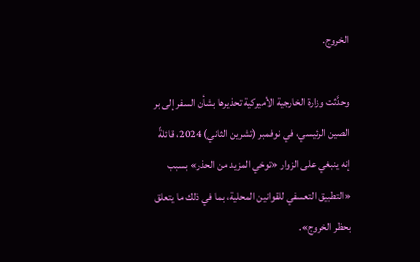الخروج.

وحدَّثت وزارة الخارجية الأميركية تحذيرها بشأن السفر إلى بر الصين الرئيسي، في نوفمبر (تشرين الثاني) 2024، قائلةً إنه ينبغي على الزوار «توخي المزيد من الحذر» بسبب «التطبيق التعسفي للقوانين المحلية، بما في ذلك ما يتعلق بحظر الخروج».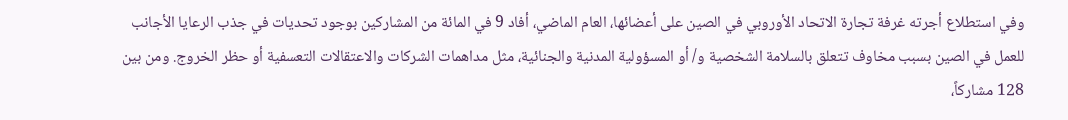وفي استطلاع أجرته غرفة تجارة الاتحاد الأوروبي في الصين على أعضائها، العام الماضي، أفاد 9 في المائة من المشاركين بوجود تحديات في جذب الرعايا الأجانب للعمل في الصين بسبب مخاوف تتعلق بالسلامة الشخصية و/ أو المسؤولية المدنية والجنائية، مثل مداهمات الشركات والاعتقالات التعسفية أو حظر الخروج. ومن بين 128 مشاركاً،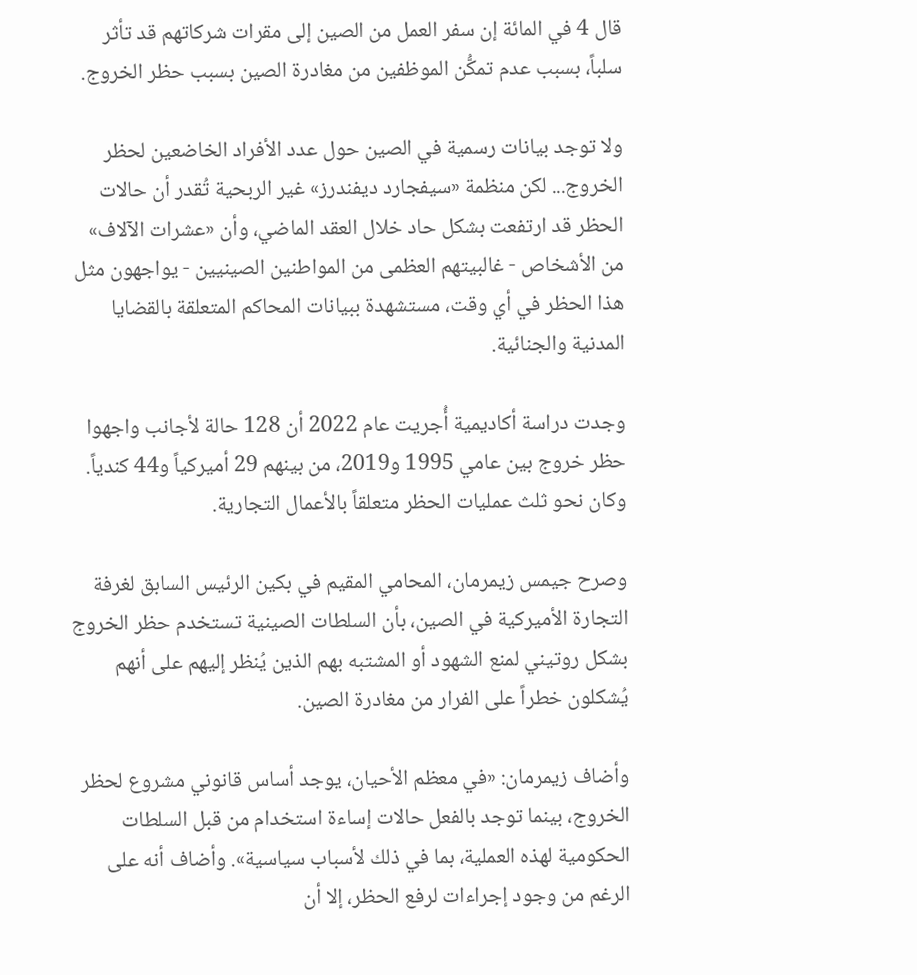قال 4 في المائة إن سفر العمل من الصين إلى مقرات شركاتهم قد تأثر سلباً، بسبب عدم تمكُّن الموظفين من مغادرة الصين بسبب حظر الخروج.

ولا توجد بيانات رسمية في الصين حول عدد الأفراد الخاضعين لحظر الخروج... لكن منظمة «سيفجارد ديفندرز» غير الربحية تُقدر أن حالات الحظر قد ارتفعت بشكل حاد خلال العقد الماضي، وأن «عشرات الآلاف» من الأشخاص - غالبيتهم العظمى من المواطنين الصينيين - يواجهون مثل هذا الحظر في أي وقت، مستشهدة ببيانات المحاكم المتعلقة بالقضايا المدنية والجنائية.

وجدت دراسة أكاديمية أُجريت عام 2022 أن 128 حالة لأجانب واجهوا حظر خروج بين عامي 1995 و2019، من بينهم 29 أميركياً و44 كندياً. وكان نحو ثلث عمليات الحظر متعلقاً بالأعمال التجارية.

وصرح جيمس زيمرمان، المحامي المقيم في بكين الرئيس السابق لغرفة التجارة الأميركية في الصين، بأن السلطات الصينية تستخدم حظر الخروج بشكل روتيني لمنع الشهود أو المشتبه بهم الذين يُنظر إليهم على أنهم يُشكلون خطراً على الفرار من مغادرة الصين.

وأضاف زيمرمان: «في معظم الأحيان، يوجد أساس قانوني مشروع لحظر الخروج، بينما توجد بالفعل حالات إساءة استخدام من قبل السلطات الحكومية لهذه العملية، بما في ذلك لأسباب سياسية». وأضاف أنه على الرغم من وجود إجراءات لرفع الحظر، إلا أن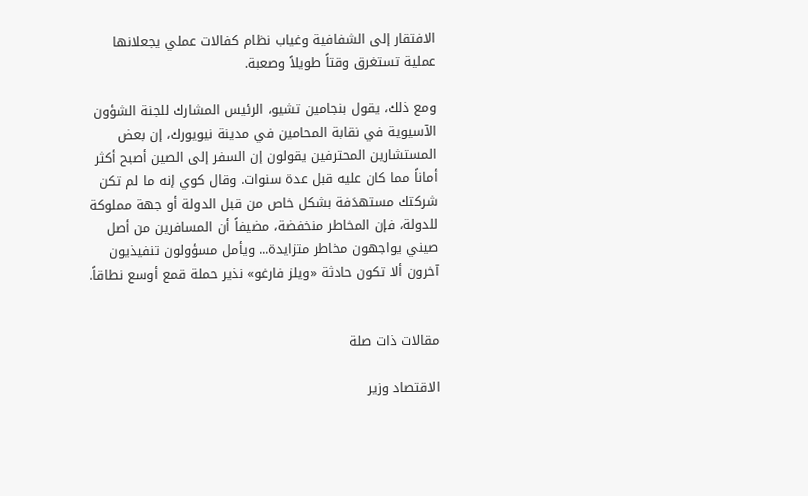الافتقار إلى الشفافية وغياب نظام كفالات عملي يجعلانها عملية تستغرق وقتاً طويلاً وصعبة.

ومع ذلك، يقول بنجامين تشيو، الرئيس المشارك للجنة الشؤون الآسيوية في نقابة المحامين في مدينة نيويورك، إن بعض المستشارين المحترفين يقولون إن السفر إلى الصين أصبح أكثر أماناً مما كان عليه قبل عدة سنوات. وقال كوي إنه ما لم تكن شركتك مستهدَفة بشكل خاص من قبل الدولة أو جهة مملوكة للدولة، فإن المخاطر منخفضة، مضيفاً أن المسافرين من أصل صيني يواجهون مخاطر متزايدة... ويأمل مسؤولون تنفيذيون آخرون ألا تكون حادثة «ويلز فارغو» نذير حملة قمع أوسع نطاقاً.


مقالات ذات صلة

الاقتصاد وزير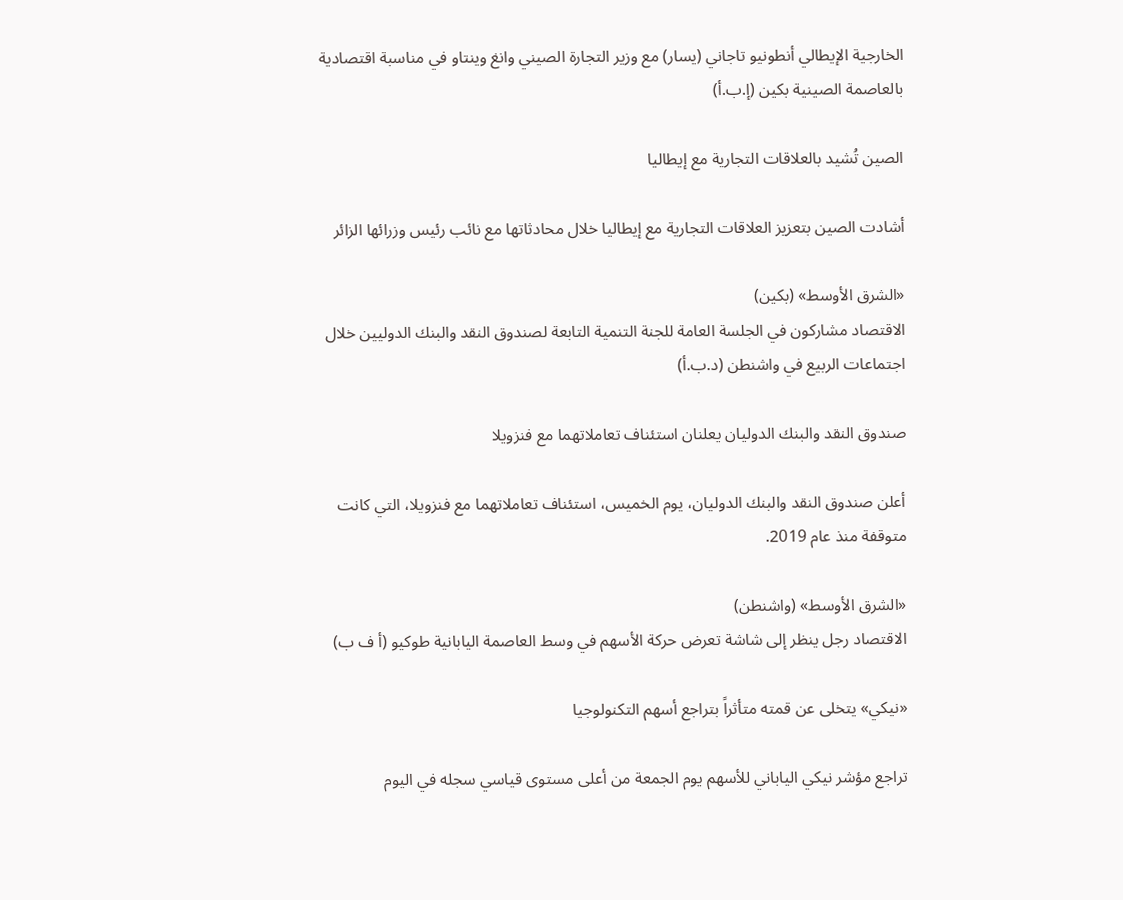الخارجية الإيطالي أنطونيو تاجاني (يسار) مع وزير التجارة الصيني وانغ وينتاو في مناسبة اقتصادية بالعاصمة الصينية بكين (إ.ب.أ)

الصين تُشيد بالعلاقات التجارية مع إيطاليا

أشادت الصين بتعزيز العلاقات التجارية مع إيطاليا خلال محادثاتها مع نائب رئيس وزرائها الزائر

«الشرق الأوسط» (بكين)
الاقتصاد مشاركون في الجلسة العامة للجنة التنمية التابعة لصندوق النقد والبنك الدوليين خلال اجتماعات الربيع في واشنطن (د.ب.أ)

صندوق النقد والبنك الدوليان يعلنان استئناف تعاملاتهما مع فنزويلا

أعلن صندوق النقد والبنك الدوليان، يوم الخميس، استئناف تعاملاتهما مع فنزويلا، التي كانت متوقفة منذ عام 2019.

«الشرق الأوسط» (واشنطن)
الاقتصاد رجل ينظر إلى شاشة تعرض حركة الأسهم في وسط العاصمة اليابانية طوكيو (أ ف ب)

«نيكي» يتخلى عن قمته متأثراً بتراجع أسهم التكنولوجيا

تراجع مؤشر نيكي الياباني للأسهم يوم الجمعة من أعلى مستوى قياسي سجله في اليوم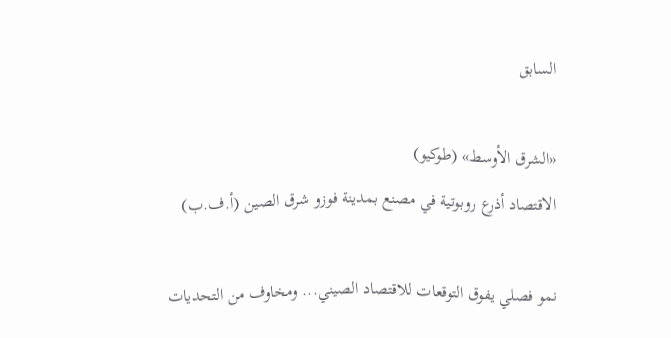السابق

«الشرق الأوسط» (طوكيو)
الاقتصاد أذرع روبوتية في مصنع بمدينة فوزو شرق الصين (أ.ف.ب)

نمو فصلي يفوق التوقعات للاقتصاد الصيني... ومخاوف من التحديات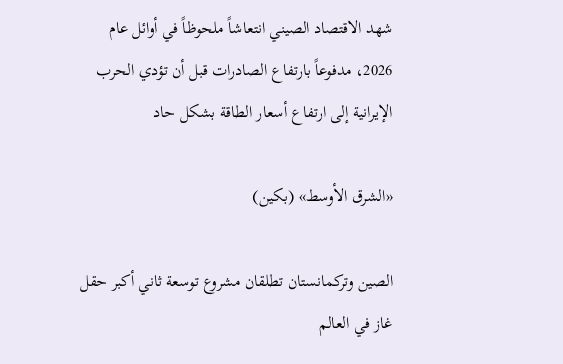شهد الاقتصاد الصيني انتعاشاً ملحوظاً في أوائل عام 2026، مدفوعاً بارتفاع الصادرات قبل أن تؤدي الحرب الإيرانية إلى ارتفاع أسعار الطاقة بشكل حاد

«الشرق الأوسط» (بكين)

الصين وتركمانستان تطلقان مشروع توسعة ثاني أكبر حقل غاز في العالم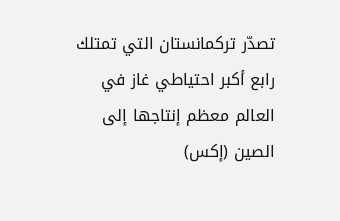تصدّر تركمانستان التي تمتلك رابع أكبر احتياطي غاز في العالم معظم إنتاجها إلى الصين (إكس)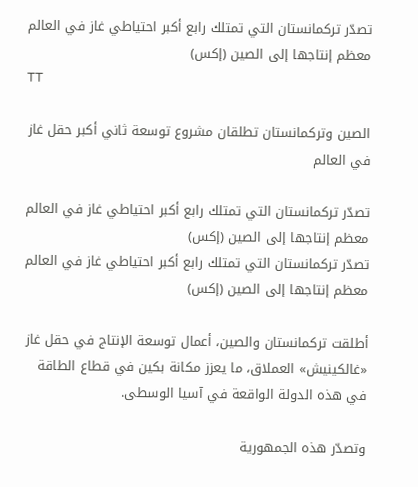تصدّر تركمانستان التي تمتلك رابع أكبر احتياطي غاز في العالم معظم إنتاجها إلى الصين (إكس)
TT

الصين وتركمانستان تطلقان مشروع توسعة ثاني أكبر حقل غاز في العالم

تصدّر تركمانستان التي تمتلك رابع أكبر احتياطي غاز في العالم معظم إنتاجها إلى الصين (إكس)
تصدّر تركمانستان التي تمتلك رابع أكبر احتياطي غاز في العالم معظم إنتاجها إلى الصين (إكس)

أطلقت تركمانستان والصين، أعمال توسعة الإنتاج في حقل غاز «غالكينيش» العملاق، ما يعزز مكانة بكين في قطاع الطاقة في هذه الدولة الواقعة في آسيا الوسطى.

وتصدّر هذه الجمهورية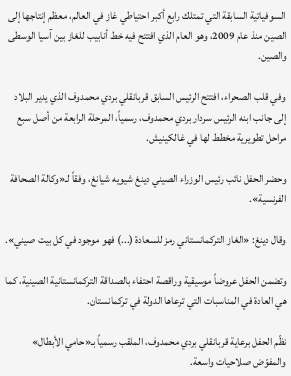السوفياتية السابقة التي تمتلك رابع أكبر احتياطي غاز في العالم، معظم إنتاجها إلى الصين منذ عام 2009، وهو العام الذي افتتح فيه خط أنابيب للغاز بين آسيا الوسطى والصين.

وفي قلب الصحراء، افتتح الرئيس السابق قربانقلي بردي محمدوف الذي يدير البلاد إلى جانب ابنه الرئيس سردار بردي محمدوف، رسمياً، المرحلة الرابعة من أصل سبع مراحل تطويرية مخطط لها في غالكينيش.

وحضر الحفل نائب رئيس الوزراء الصيني دينغ شيويه شيانغ، وفقاً لـ«وكالة الصحافة الفرنسية».

وقال دينغ: «الغاز التركمانستاني رمز للسعادة (...) فهو موجود في كل بيت صيني».

وتضمن الحفل عروضاً موسيقية وراقصة احتفاء بالصداقة التركمانستانية الصينية، كما هي العادة في المناسبات التي ترعاها الدولة في تركمانستان.

نظّم الحفل برعاية قربانقلي بردي محمدوف، الملقب رسمياً بـ«حامي الأبطال» والمفوّض صلاحيات واسعة.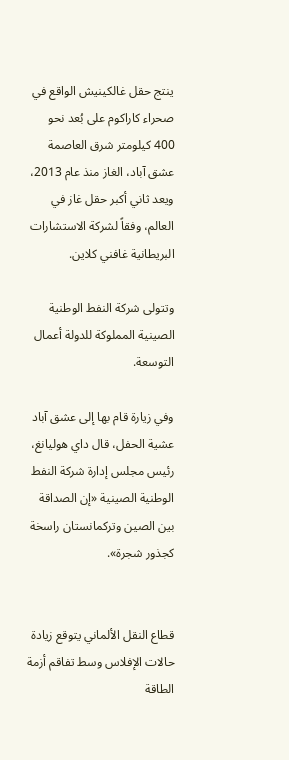ينتج حقل غالكينيش الواقع في صحراء كاراكوم على بُعد نحو 400 كيلومتر شرق العاصمة عشق آباد، الغاز منذ عام 2013، ويعد ثاني أكبر حقل غاز في العالم، وفقاً لشركة الاستشارات البريطانية غافني كلاين.

وتتولى شركة النفط الوطنية الصينية المملوكة للدولة أعمال التوسعة.

وفي زيارة قام بها إلى عشق آباد عشية الحفل، قال داي هوليانغ، رئيس مجلس إدارة شركة النفط الوطنية الصينية «إن الصداقة بين الصين وتركمانستان راسخة كجذور شجرة».


قطاع النقل الألماني يتوقع زيادة حالات الإفلاس وسط تفاقم أزمة الطاقة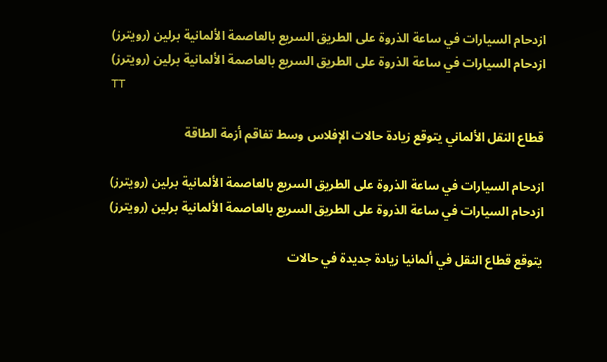ازدحام السيارات في ساعة الذروة على الطريق السريع بالعاصمة الألمانية برلين (رويترز)
ازدحام السيارات في ساعة الذروة على الطريق السريع بالعاصمة الألمانية برلين (رويترز)
TT

قطاع النقل الألماني يتوقع زيادة حالات الإفلاس وسط تفاقم أزمة الطاقة

ازدحام السيارات في ساعة الذروة على الطريق السريع بالعاصمة الألمانية برلين (رويترز)
ازدحام السيارات في ساعة الذروة على الطريق السريع بالعاصمة الألمانية برلين (رويترز)

يتوقع قطاع النقل في ألمانيا زيادة جديدة في حالات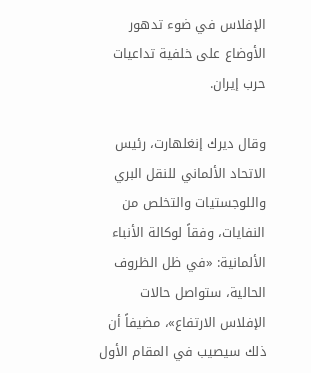الإفلاس في ضوء تدهور الأوضاع على خلفية تداعيات حرب إيران.

وقال ديرك إنغلهارت، رئيس الاتحاد الألماني للنقل البري واللوجستيات والتخلص من النفايات، وفقاً لوكالة الأنباء الألمانية: «في ظل الظروف الحالية، ستواصل حالات الإفلاس الارتفاع»، مضيفاً أن ذلك سيصيب في المقام الأول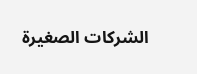الشركات الصغيرة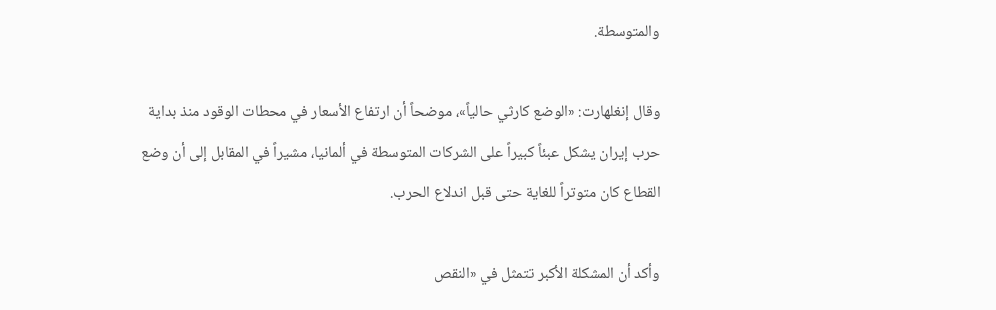والمتوسطة.

وقال إنغلهارت: «الوضع كارثي حالياً»، موضحاً أن ارتفاع الأسعار في محطات الوقود منذ بداية حرب إيران يشكل عبئاً كبيراً على الشركات المتوسطة في ألمانيا، مشيراً في المقابل إلى أن وضع القطاع كان متوتراً للغاية حتى قبل اندلاع الحرب.

وأكد أن المشكلة الأكبر تتمثل في «النقص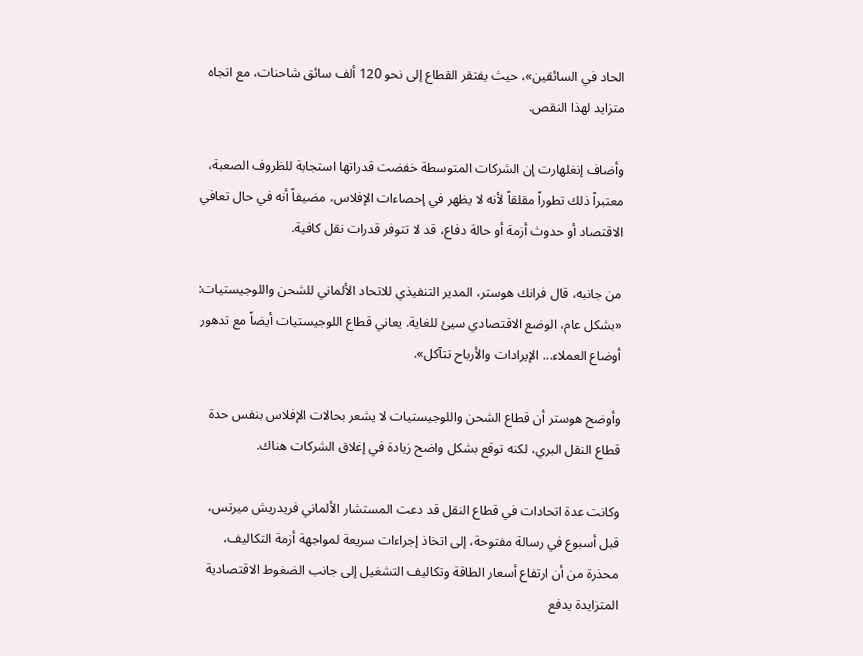الحاد في السائقين»، حيث يفتقر القطاع إلى نحو 120 ألف سائق شاحنات، مع اتجاه متزايد لهذا النقص.

وأضاف إنغلهارت إن الشركات المتوسطة خفضت قدراتها استجابة للظروف الصعبة، معتبراً ذلك تطوراً مقلقاً لأنه لا يظهر في إحصاءات الإفلاس، مضيفاً أنه في حال تعافي الاقتصاد أو حدوث أزمة أو حالة دفاع، قد لا تتوفر قدرات نقل كافية.

من جانبه، قال فرانك هوستر، المدير التنفيذي للاتحاد الألماني للشحن واللوجيستيات: «بشكل عام، الوضع الاقتصادي سيئ للغاية. يعاني قطاع اللوجيستيات أيضاً مع تدهور أوضاع العملاء... الإيرادات والأرباح تتآكل».

وأوضح هوستر أن قطاع الشحن واللوجيستيات لا يشعر بحالات الإفلاس بنفس حدة قطاع النقل البري، لكنه توقع بشكل واضح زيادة في إغلاق الشركات هناك.

وكانت عدة اتحادات في قطاع النقل قد دعت المستشار الألماني فريدريش ميرتس، قبل أسبوع في رسالة مفتوحة، إلى اتخاذ إجراءات سريعة لمواجهة أزمة التكاليف، محذرة من أن ارتفاع أسعار الطاقة وتكاليف التشغيل إلى جانب الضغوط الاقتصادية المتزايدة يدفع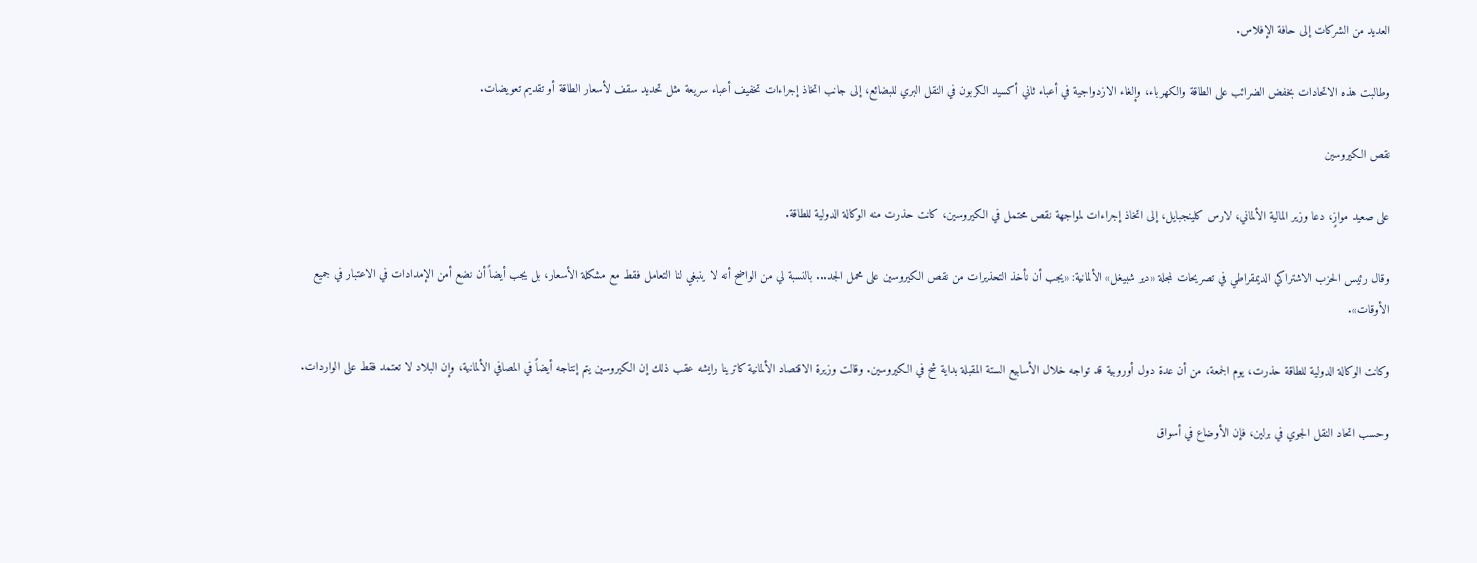العديد من الشركات إلى حافة الإفلاس.

وطالبت هذه الاتحادات بخفض الضرائب على الطاقة والكهرباء، وإلغاء الازدواجية في أعباء ثاني أكسيد الكربون في النقل البري للبضائع، إلى جانب اتخاذ إجراءات تخفيف أعباء سريعة مثل تحديد سقف لأسعار الطاقة أو تقديم تعويضات.

نقص الكيروسين

على صعيد موازٍ، دعا وزير المالية الألماني، لارس كلينجبايل، إلى اتخاذ إجراءات لمواجهة نقص محتمل في الكيروسين، كانت حذرت منه الوكالة الدولية للطاقة.

وقال رئيس الحزب الاشتراكي الديمقراطي في تصريحات لمجلة «دير شبيغل» الألمانية: «يجب أن نأخذ التحذيرات من نقص الكيروسين على محمل الجد... بالنسبة لي من الواضح أنه لا ينبغي لنا التعامل فقط مع مشكلة الأسعار، بل يجب أيضاً أن نضع أمن الإمدادات في الاعتبار في جميع الأوقات».

وكانت الوكالة الدولية للطاقة حذرت، يوم الجمعة، من أن عدة دول أوروبية قد تواجه خلال الأسابيع الستة المقبلة بداية شح في الكيروسين. وقالت وزيرة الاقتصاد الألمانية كاترينا رايشه عقب ذلك إن الكيروسين يتم إنتاجه أيضاً في المصافي الألمانية، وإن البلاد لا تعتمد فقط على الواردات.

وحسب اتحاد النقل الجوي في برلين، فإن الأوضاع في أسواق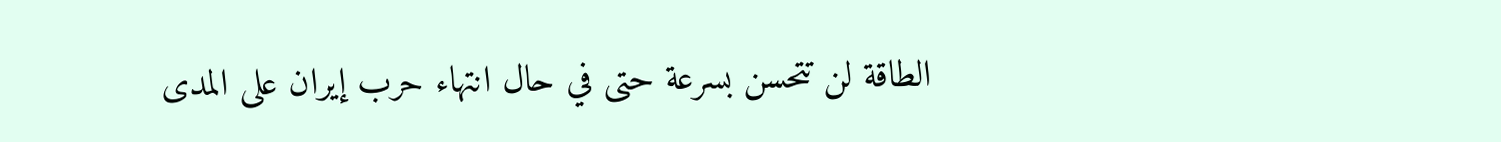الطاقة لن تتحسن بسرعة حتى في حال انتهاء حرب إيران على المدى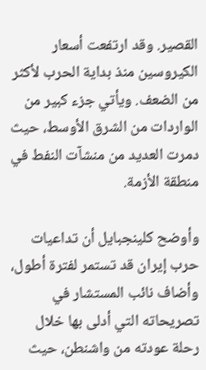القصير. وقد ارتفعت أسعار الكيروسين منذ بداية الحرب لأكثر من الضعف. ويأتي جزء كبير من الواردات من الشرق الأوسط، حيث دمرت العديد من منشآت النفط في منطقة الأزمة.

وأوضح كلينجبايل أن تداعيات حرب إيران قد تستمر لفترة أطول، وأضاف نائب المستشار في تصريحاته التي أدلى بها خلال رحلة عودته من واشنطن، حيث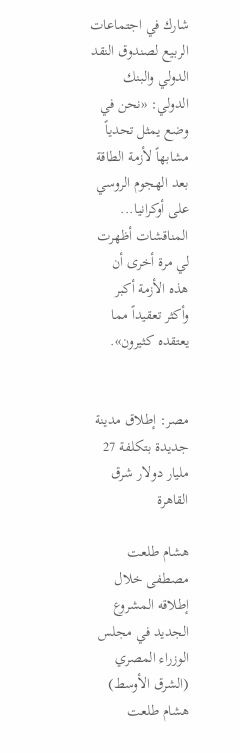شارك في اجتماعات الربيع لصندوق النقد الدولي والبنك الدولي: «نحن في وضع يمثل تحدياً مشابهاً لأزمة الطاقة بعد الهجوم الروسي على أوكرانيا... المناقشات أظهرت لي مرة أخرى أن هذه الأزمة أكبر وأكثر تعقيداً مما يعتقده كثيرون».


مصر: إطلاق مدينة جديدة بتكلفة 27 مليار دولار شرق القاهرة

هشام طلعت مصطفى خلال إطلاقه المشروع الجديد في مجلس الوزراء المصري (الشرق الأوسط)
هشام طلعت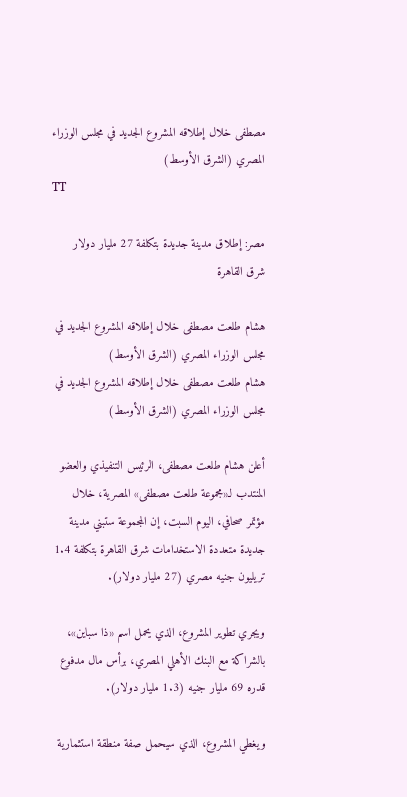مصطفى خلال إطلاقه المشروع الجديد في مجلس الوزراء المصري (الشرق الأوسط)
TT

مصر: إطلاق مدينة جديدة بتكلفة 27 مليار دولار شرق القاهرة

هشام طلعت مصطفى خلال إطلاقه المشروع الجديد في مجلس الوزراء المصري (الشرق الأوسط)
هشام طلعت مصطفى خلال إطلاقه المشروع الجديد في مجلس الوزراء المصري (الشرق الأوسط)

أعلن هشام طلعت مصطفى، الرئيس التنفيذي والعضو المنتدب لـ«مجموعة طلعت مصطفى» المصرية، خلال مؤتمر صحافي، اليوم السبت، إن المجموعة ستبني مدينة جديدة متعددة الاستخدامات شرق القاهرة بتكلفة 1.4 تريليون جنيه مصري (27 مليار دولار).

ويجري تطوير المشروع، الذي يحمل اسم «ذا سباين»، بالشراكة مع البنك الأهلي المصري، برأس مال مدفوع قدره 69 مليار جنيه (1.3 مليار دولار).

ويغطي المشروع، الذي سيحمل صفة منطقة استثمارية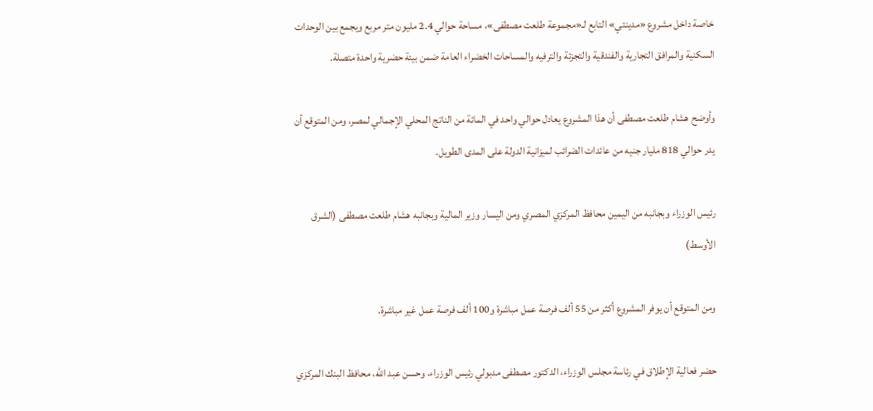خاصة داخل مشروع «مدينتي» التابع لـ«مجموعة طلعت مصطفى»، مساحة حوالي 2.4 مليون متر مربع ويجمع بين الوحدات السكنية والمرافق التجارية والفندقية والتجزئة والترفيه والمساحات الخضراء العامة ضمن بيئة حضرية واحدة متصلة.

وأوضح هشام طلعت مصطفى أن هذا المشروع يعادل حوالي واحد في المائة من الناتج المحلي الإجمالي لمصر، ومن المتوقع أن يدر حوالي 818 مليار جنيه من عائدات الضرائب لميزانية الدولة على المدى الطويل.

رئيس الوزراء وبجانبه من اليمين محافظ المركزي المصري ومن اليسار وزير المالية وبجانبه هشام طلعت مصطفى (الشرق الأوسط)

ومن المتوقع أن يوفر المشروع أكثر من 55 ألف فرصة عمل مباشرة و100 ألف فرصة عمل غير مباشرة.

حضر فعالية الإطلاق في رئاسة مجلس الوزراء، الدكتور مصطفى مدبولي رئيس الوزراء، وحسن عبد الله، محافظ البنك المركزي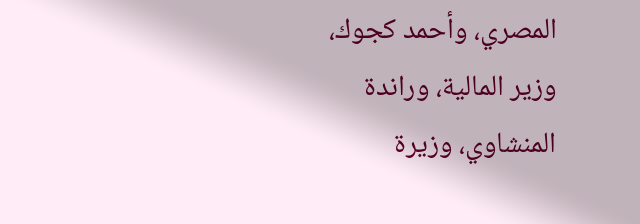المصري، وأحمد كجوك، وزير المالية، وراندة المنشاوي، وزيرة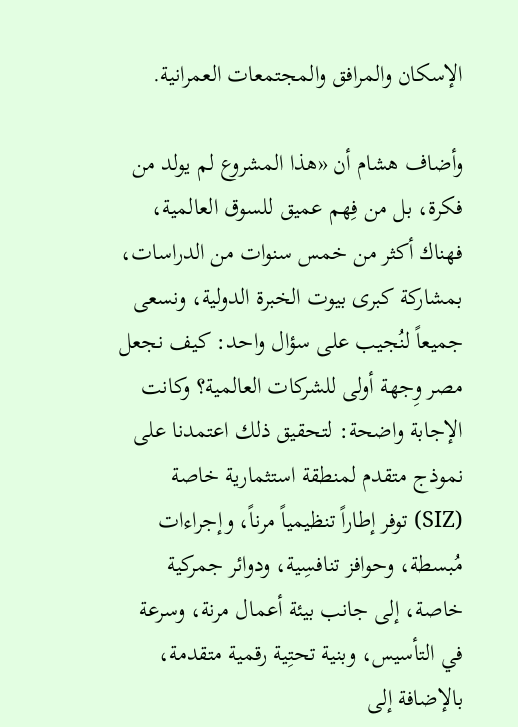الإسكان والمرافق والمجتمعات العمرانية.

وأضاف هشام أن «هذا المشروع لم يولد من فكرة، بل من فِهم عميق للسوق العالمية، فهناك أكثر من خمس سنوات من الدراسات، بمشاركة كبرى بيوت الخبرة الدولية، ونسعى جميعاً لنُجيب على سؤال واحد: كيف نجعل مصر وِجهة أولى للشركات العالمية؟ وكانت الإجابة واضحة: لتحقيق ذلك اعتمدنا على نموذج متقدم لمنطقة استثمارية خاصة (SIZ) توفر إطاراً تنظيمياً مرناً، وإجراءات مُبسطة، وحوافز تنافسِية، ودوائر جمركية خاصة، إلى جانب بيئة أعمال مرنة، وسرعة في التأسيس، وبنية تحتِية رقمية متقدمة، بالإضافة إلى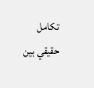تكامل حقيقي بين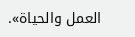العمل والحياة».